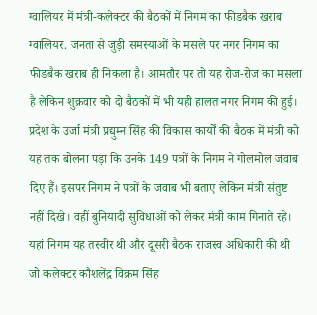ग्वालियर में मंत्री-कलेक्टर की बैठकों में निगम का फीडबैक खराब
ग्वालियर. जनता से जुड़ी समस्याओं के मसले पर नगर निगम का फीडबैक खराब ही निकला है। आमतौर पर तो यह रोज-रोज का मसला है लेकिन शुक्रवार को दो बैठकों में भी यही हालत नगर निगम की हुई। प्रदेश के उर्जा मंत्री प्रद्युम्न सिंह की विकास कार्यों की बैठक में मंत्री को यह तक बोलना पड़ा कि उनके 149 पत्रों के निगम ने गोलमोल जवाब दिए हैं। इसपर निगम ने पत्रों के जवाब भी बताए लेकिन मंत्री संतुष्ट नहीं दिखे। वहीं बुनियादी सुविधाओं को लेकर मंत्री काम गिनाते रहे। यहां निगम यह तस्वीर थी और दूसरी बैठक राजस्व अधिकारी की थी जो कलेक्टर कौशलेंद्र विक्रम सिंह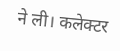ने ली। कलेक्टर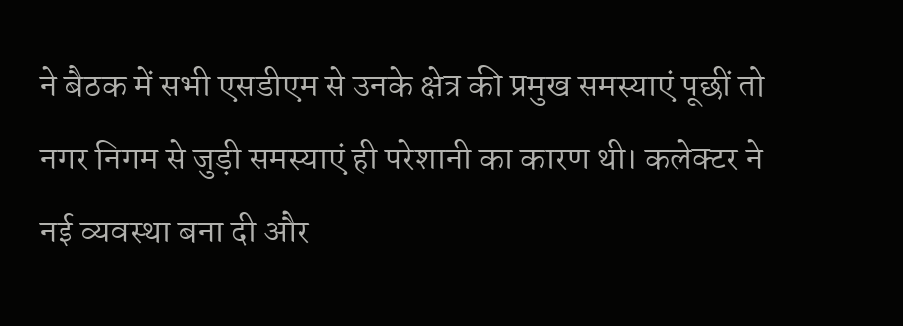ने बैठक में सभी एसडीएम से उनके क्षेत्र की प्रमुख समस्याएं पूछीं तो नगर निगम से जुड़ी समस्याएं ही परेशानी का कारण थी। कलेक्टर ने नई व्यवस्था बना दी और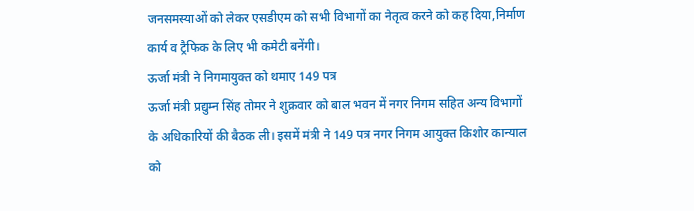जनसमस्याओं को लेकर एसडीएम को सभी विभागों का नेतृत्व करने को कह दिया,निर्माण कार्य व ट्रैफिक के लिए भी कमेटी बनेंगी।
ऊर्जा मंत्री ने निगमायुक्त को थमाए 149 पत्र
ऊर्जा मंत्री प्रद्युम्न सिंह तोमर ने शुक्रवार को बाल भवन में नगर निगम सहित अन्य विभागों के अधिकारियों की बैठक ली। इसमें मंत्री ने 149 पत्र नगर निगम आयुक्त किशोर कान्याल को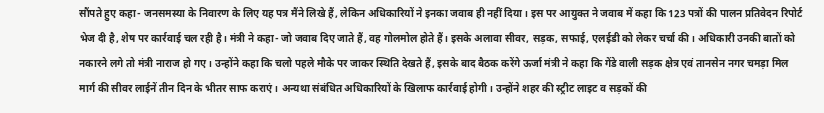सौंपते हुए कहा- जनसमस्या के निवारण के लिए यह पत्र मैंने लिखे हैं, लेकिन अधिकारियों ने इनका जवाब ही नहीं दिया। इस पर आयुक्त ने जवाब में कहा कि 123 पत्रों की पालन प्रतिवेदन रिपोर्ट भेज दी है, शेष पर कार्रवाई चल रही है। मंत्री ने कहा- जो जवाब दिए जाते हैं, वह गोलमोल होते हैं। इसके अलावा सीवर, सड़क, सफाई, एलईडी को लेकर चर्चा की। अधिकारी उनकी बातों को नकारने लगे तो मंत्री नाराज हो गए। उन्होंने कहा कि चलो पहले मौके पर जाकर स्थिति देखते हैं, इसके बाद बैठक करेंगे ऊर्जा मंत्री ने कहा कि गेंडे वाली सड़क क्षेत्र एवं तानसेन नगर चमड़ा मिल मार्ग की सीवर लाईनें तीन दिन के भीतर साफ कराएं। अन्यथा संबंधित अधिकारियों के खिलाफ कार्रवाई होगी। उन्होंने शहर की स्ट्रीट लाइट व सड़कों की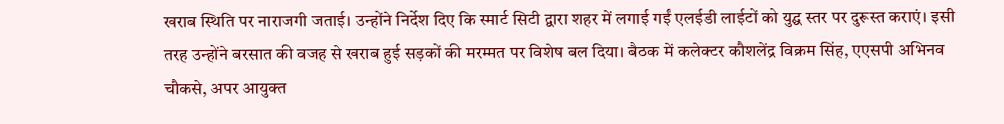खराब स्थिति पर नाराजगी जताई। उन्होंने निर्देश दिए कि स्मार्ट सिटी द्वारा शहर में लगाई गईं एलईडी लाईटों को युद्घ स्तर पर दुरूस्त कराएं। इसी तरह उन्होंने बरसात की वजह से खराब हुई सड़कों की मरम्मत पर विशेष बल दिया। बैठक में कलेक्टर कौशलेंद्र विक्रम सिंह, एएसपी अभिनव चौकसे, अपर आयुक्त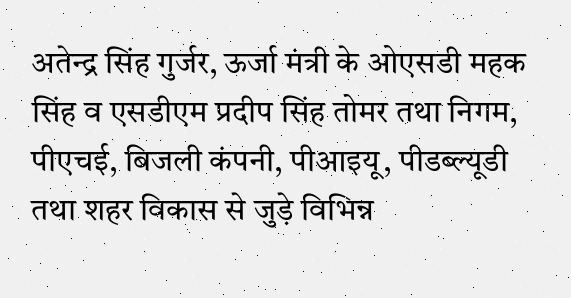अतेन्द्र सिंह गुर्जर, ऊर्जा मंत्री के ओएसडी महक सिंह व एसडीएम प्रदीप सिंह तोमर तथा निगम, पीएचई, बिजली कंपनी, पीआइयू, पीडब्ल्यूडी तथा शहर विकास से जुड़े विभिन्न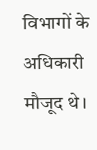विभागों के अधिकारी मौजूद थे।